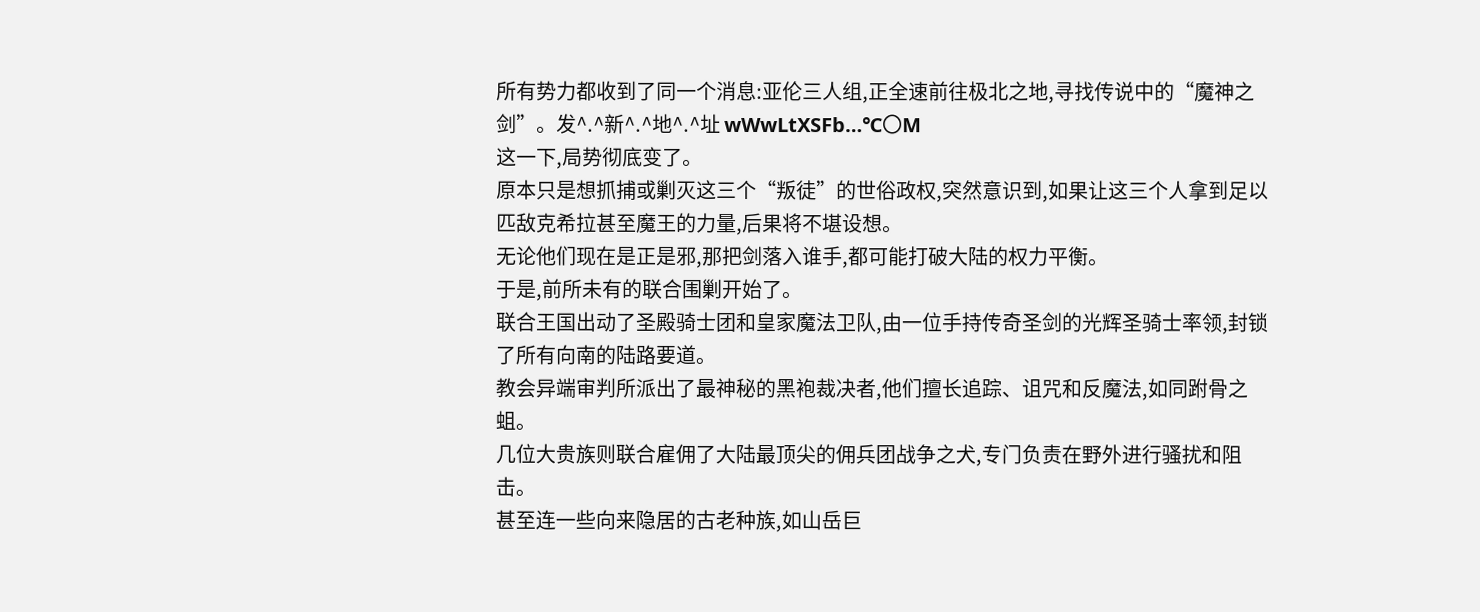所有势力都收到了同一个消息:亚伦三人组,正全速前往极北之地,寻找传说中的“魔神之剑”。发^.^新^.^地^.^址 wWwLtXSFb…℃〇M
这一下,局势彻底变了。
原本只是想抓捕或剿灭这三个“叛徒”的世俗政权,突然意识到,如果让这三个人拿到足以匹敌克希拉甚至魔王的力量,后果将不堪设想。
无论他们现在是正是邪,那把剑落入谁手,都可能打破大陆的权力平衡。
于是,前所未有的联合围剿开始了。
联合王国出动了圣殿骑士团和皇家魔法卫队,由一位手持传奇圣剑的光辉圣骑士率领,封锁了所有向南的陆路要道。
教会异端审判所派出了最神秘的黑袍裁决者,他们擅长追踪、诅咒和反魔法,如同跗骨之蛆。
几位大贵族则联合雇佣了大陆最顶尖的佣兵团战争之犬,专门负责在野外进行骚扰和阻击。
甚至连一些向来隐居的古老种族,如山岳巨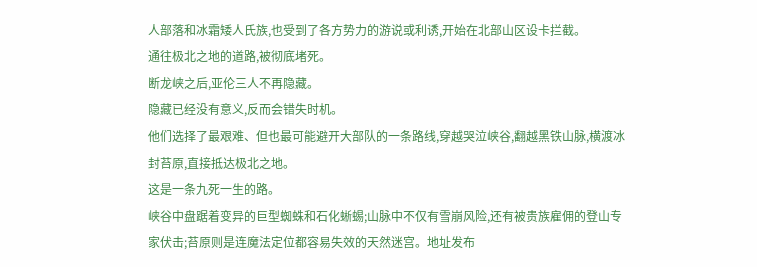人部落和冰霜矮人氏族,也受到了各方势力的游说或利诱,开始在北部山区设卡拦截。
通往极北之地的道路,被彻底堵死。
断龙峡之后,亚伦三人不再隐藏。
隐藏已经没有意义,反而会错失时机。
他们选择了最艰难、但也最可能避开大部队的一条路线,穿越哭泣峡谷,翻越黑铁山脉,横渡冰封苔原,直接抵达极北之地。
这是一条九死一生的路。
峡谷中盘踞着变异的巨型蜘蛛和石化蜥蜴;山脉中不仅有雪崩风险,还有被贵族雇佣的登山专家伏击;苔原则是连魔法定位都容易失效的天然迷宫。地址发布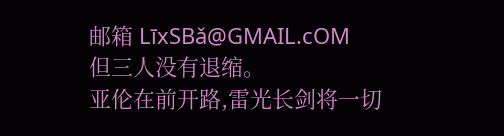邮箱 LīxSBǎ@GMAIL.cOM
但三人没有退缩。
亚伦在前开路,雷光长剑将一切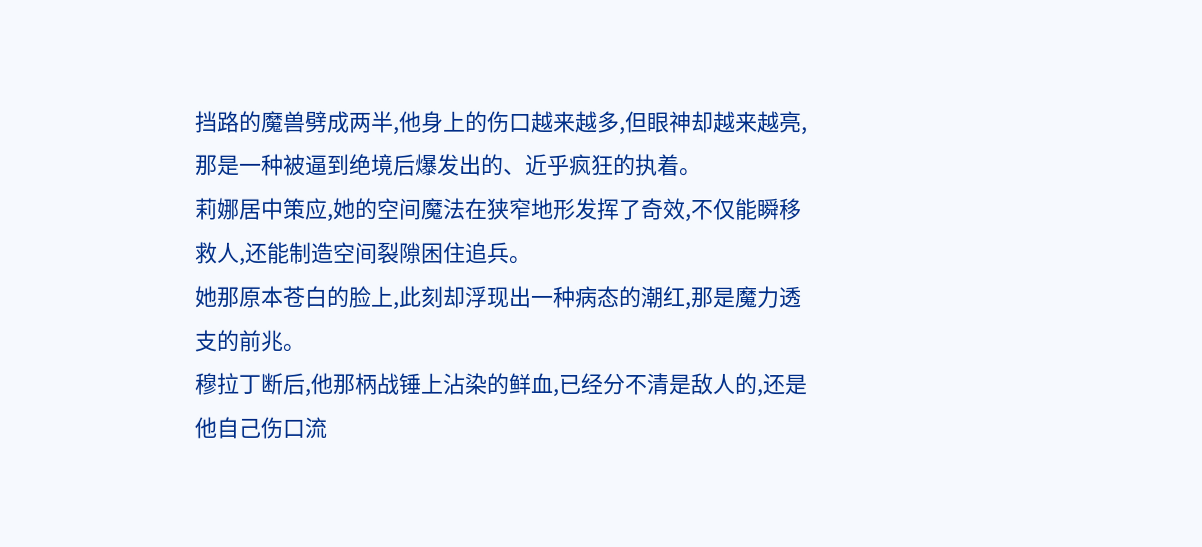挡路的魔兽劈成两半,他身上的伤口越来越多,但眼神却越来越亮,那是一种被逼到绝境后爆发出的、近乎疯狂的执着。
莉娜居中策应,她的空间魔法在狭窄地形发挥了奇效,不仅能瞬移救人,还能制造空间裂隙困住追兵。
她那原本苍白的脸上,此刻却浮现出一种病态的潮红,那是魔力透支的前兆。
穆拉丁断后,他那柄战锤上沾染的鲜血,已经分不清是敌人的,还是他自己伤口流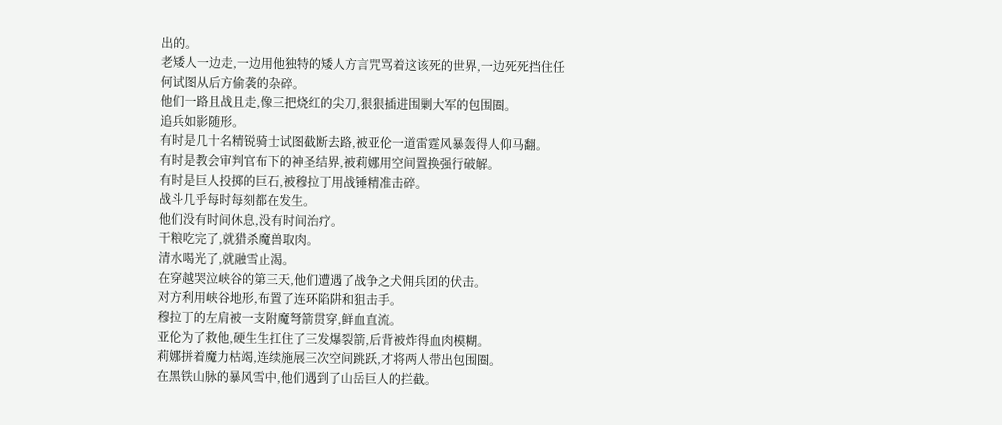出的。
老矮人一边走,一边用他独特的矮人方言咒骂着这该死的世界,一边死死挡住任何试图从后方偷袭的杂碎。
他们一路且战且走,像三把烧红的尖刀,狠狠插进围剿大军的包围圈。
追兵如影随形。
有时是几十名精锐骑士试图截断去路,被亚伦一道雷霆风暴轰得人仰马翻。
有时是教会审判官布下的神圣结界,被莉娜用空间置换强行破解。
有时是巨人投掷的巨石,被穆拉丁用战锤精准击碎。
战斗几乎每时每刻都在发生。
他们没有时间休息,没有时间治疗。
干粮吃完了,就猎杀魔兽取肉。
清水喝光了,就融雪止渴。
在穿越哭泣峡谷的第三天,他们遭遇了战争之犬佣兵团的伏击。
对方利用峡谷地形,布置了连环陷阱和狙击手。
穆拉丁的左肩被一支附魔弩箭贯穿,鲜血直流。
亚伦为了救他,硬生生扛住了三发爆裂箭,后背被炸得血肉模糊。
莉娜拼着魔力枯竭,连续施展三次空间跳跃,才将两人带出包围圈。
在黑铁山脉的暴风雪中,他们遇到了山岳巨人的拦截。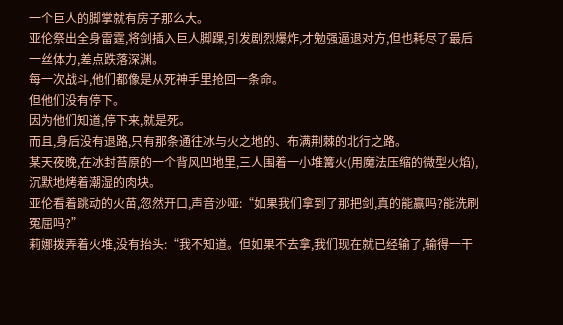一个巨人的脚掌就有房子那么大。
亚伦祭出全身雷霆,将剑插入巨人脚踝,引发剧烈爆炸,才勉强逼退对方,但也耗尽了最后一丝体力,差点跌落深渊。
每一次战斗,他们都像是从死神手里抢回一条命。
但他们没有停下。
因为他们知道,停下来,就是死。
而且,身后没有退路,只有那条通往冰与火之地的、布满荆棘的北行之路。
某天夜晚,在冰封苔原的一个背风凹地里,三人围着一小堆篝火(用魔法压缩的微型火焰),沉默地烤着潮湿的肉块。
亚伦看着跳动的火苗,忽然开口,声音沙哑:“如果我们拿到了那把剑,真的能赢吗?能洗刷冤屈吗?”
莉娜拨弄着火堆,没有抬头:“我不知道。但如果不去拿,我们现在就已经输了,输得一干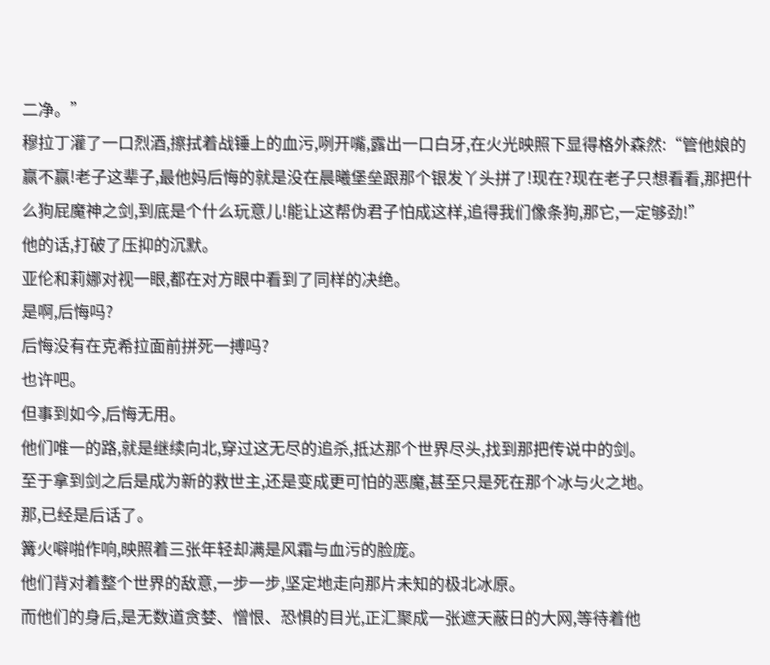二净。”
穆拉丁灌了一口烈酒,擦拭着战锤上的血污,咧开嘴,露出一口白牙,在火光映照下显得格外森然:“管他娘的赢不赢!老子这辈子,最他妈后悔的就是没在晨曦堡垒跟那个银发丫头拼了!现在?现在老子只想看看,那把什么狗屁魔神之剑,到底是个什么玩意儿!能让这帮伪君子怕成这样,追得我们像条狗,那它,一定够劲!”
他的话,打破了压抑的沉默。
亚伦和莉娜对视一眼,都在对方眼中看到了同样的决绝。
是啊,后悔吗?
后悔没有在克希拉面前拼死一搏吗?
也许吧。
但事到如今,后悔无用。
他们唯一的路,就是继续向北,穿过这无尽的追杀,抵达那个世界尽头,找到那把传说中的剑。
至于拿到剑之后是成为新的救世主,还是变成更可怕的恶魔,甚至只是死在那个冰与火之地。
那,已经是后话了。
篝火噼啪作响,映照着三张年轻却满是风霜与血污的脸庞。
他们背对着整个世界的敌意,一步一步,坚定地走向那片未知的极北冰原。
而他们的身后,是无数道贪婪、憎恨、恐惧的目光,正汇聚成一张遮天蔽日的大网,等待着他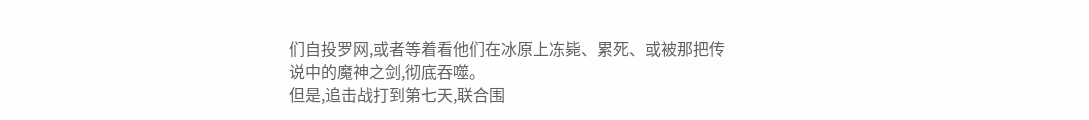们自投罗网,或者等着看他们在冰原上冻毙、累死、或被那把传说中的魔神之剑,彻底吞噬。
但是,追击战打到第七天,联合围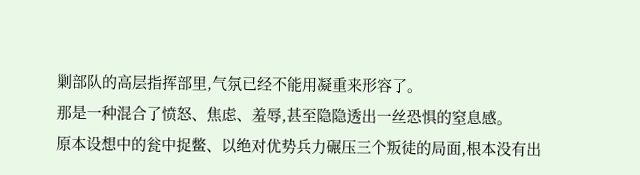剿部队的高层指挥部里,气氛已经不能用凝重来形容了。
那是一种混合了愤怒、焦虑、羞辱,甚至隐隐透出一丝恐惧的窒息感。
原本设想中的瓮中捉鳖、以绝对优势兵力碾压三个叛徒的局面,根本没有出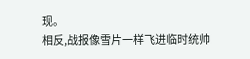现。
相反,战报像雪片一样飞进临时统帅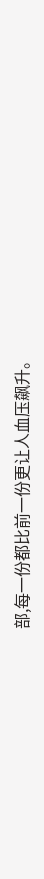部,每一份都比前一份更让人血压飙升。